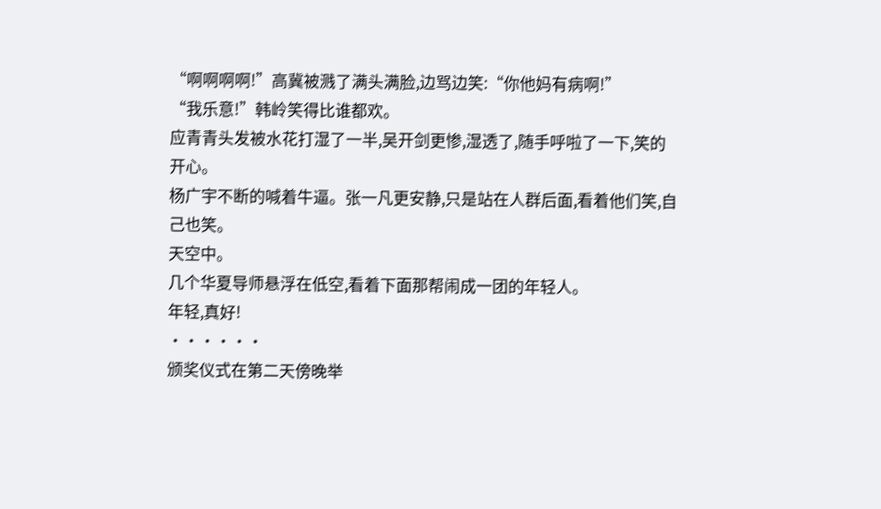“啊啊啊啊!”高冀被溅了满头满脸,边骂边笑:“你他妈有病啊!”
“我乐意!”韩岭笑得比谁都欢。
应青青头发被水花打湿了一半,吴开剑更惨,湿透了,随手呼啦了一下,笑的开心。
杨广宇不断的喊着牛逼。张一凡更安静,只是站在人群后面,看着他们笑,自己也笑。
天空中。
几个华夏导师悬浮在低空,看着下面那帮闹成一团的年轻人。
年轻,真好!
······
颁奖仪式在第二天傍晚举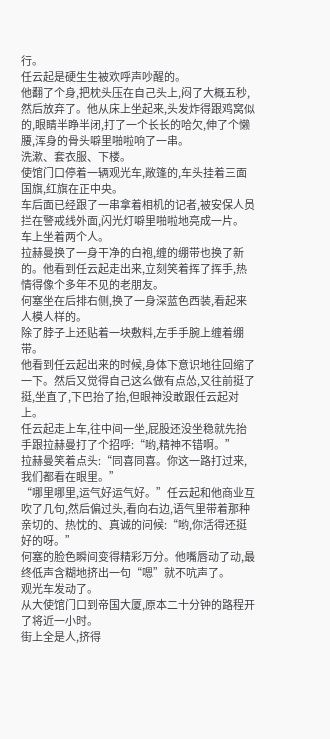行。
任云起是硬生生被欢呼声吵醒的。
他翻了个身,把枕头压在自己头上,闷了大概五秒,然后放弃了。他从床上坐起来,头发炸得跟鸡窝似的,眼睛半睁半闭,打了一个长长的哈欠,伸了个懒腰,浑身的骨头噼里啪啦响了一串。
洗漱、套衣服、下楼。
使馆门口停着一辆观光车,敞篷的,车头挂着三面国旗,红旗在正中央。
车后面已经跟了一串拿着相机的记者,被安保人员拦在警戒线外面,闪光灯噼里啪啦地亮成一片。
车上坐着两个人。
拉赫曼换了一身干净的白袍,缠的绷带也换了新的。他看到任云起走出来,立刻笑着挥了挥手,热情得像个多年不见的老朋友。
何塞坐在后排右侧,换了一身深蓝色西装,看起来人模人样的。
除了脖子上还贴着一块敷料,左手手腕上缠着绷带。
他看到任云起出来的时候,身体下意识地往回缩了一下。然后又觉得自己这么做有点怂,又往前挺了挺,坐直了,下巴抬了抬,但眼神没敢跟任云起对上。
任云起走上车,往中间一坐,屁股还没坐稳就先抬手跟拉赫曼打了个招呼:“哟,精神不错啊。”
拉赫曼笑着点头:“同喜同喜。你这一路打过来,我们都看在眼里。”
“哪里哪里,运气好运气好。”任云起和他商业互吹了几句,然后偏过头,看向右边,语气里带着那种亲切的、热忱的、真诚的问候:“哟,你活得还挺好的呀。”
何塞的脸色瞬间变得精彩万分。他嘴唇动了动,最终低声含糊地挤出一句“嗯”就不吭声了。
观光车发动了。
从大使馆门口到帝国大厦,原本二十分钟的路程开了将近一小时。
街上全是人,挤得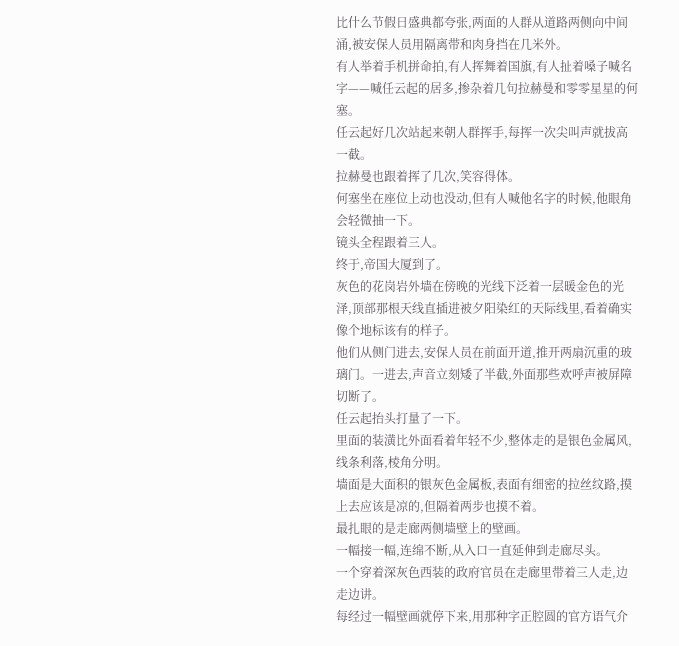比什么节假日盛典都夸张,两面的人群从道路两侧向中间涌,被安保人员用隔离带和肉身挡在几米外。
有人举着手机拼命拍,有人挥舞着国旗,有人扯着嗓子喊名字——喊任云起的居多,掺杂着几句拉赫曼和零零星星的何塞。
任云起好几次站起来朝人群挥手,每挥一次尖叫声就拔高一截。
拉赫曼也跟着挥了几次,笑容得体。
何塞坐在座位上动也没动,但有人喊他名字的时候,他眼角会轻微抽一下。
镜头全程跟着三人。
终于,帝国大厦到了。
灰色的花岗岩外墙在傍晚的光线下泛着一层暖金色的光泽,顶部那根天线直插进被夕阳染红的天际线里,看着确实像个地标该有的样子。
他们从侧门进去,安保人员在前面开道,推开两扇沉重的玻璃门。一进去,声音立刻矮了半截,外面那些欢呼声被屏障切断了。
任云起抬头打量了一下。
里面的装潢比外面看着年轻不少,整体走的是银色金属风,线条利落,棱角分明。
墙面是大面积的银灰色金属板,表面有细密的拉丝纹路,摸上去应该是凉的,但隔着两步也摸不着。
最扎眼的是走廊两侧墙壁上的壁画。
一幅接一幅,连绵不断,从入口一直延伸到走廊尽头。
一个穿着深灰色西装的政府官员在走廊里带着三人走,边走边讲。
每经过一幅壁画就停下来,用那种字正腔圆的官方语气介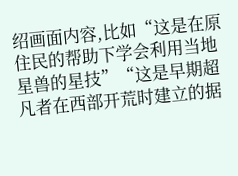绍画面内容,比如“这是在原住民的帮助下学会利用当地星兽的星技”“这是早期超凡者在西部开荒时建立的据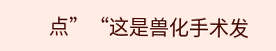点”“这是兽化手术发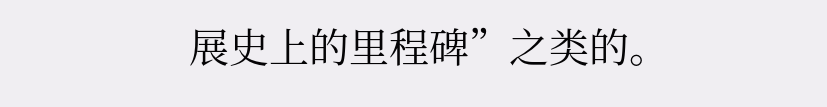展史上的里程碑”之类的。